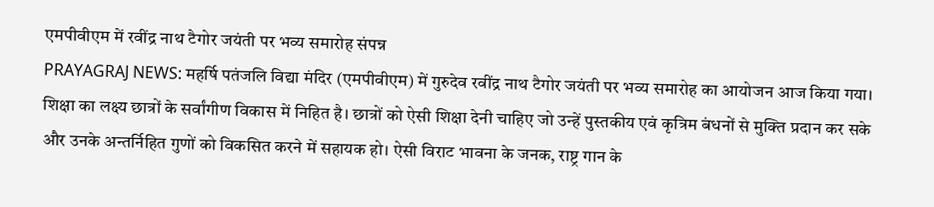एमपीवीएम में रवींद्र नाथ टैगोर जयंती पर भव्य समारोह संपन्न
PRAYAGRAJ NEWS: महर्षि पतंजलि विद्या मंदिर (एमपीवीएम) में गुरुदेव रवींद्र नाथ टैगोर जयंती पर भव्य समारोह का आयोजन आज किया गया। शिक्षा का लक्ष्य छात्रों के सर्वांगीण विकास में निहित है। छात्रों को ऐसी शिक्षा देनी चाहिए जो उन्हें पुस्तकीय एवं कृत्रिम बंधनों से मुक्ति प्रदान कर सके और उनके अन्तर्निहित गुणों को विकसित करने में सहायक हो। ऐसी विराट भावना के जनक, राष्ट्र गान के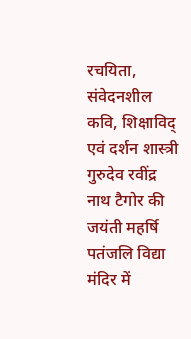रचयिता, संवेदनशील कवि, शिक्षाविद् एवं दर्शन शास्त्री गुरुदेव रवींद्र नाथ टैगोर की जयंती महर्षि पतंजलि विद्या मंदिर में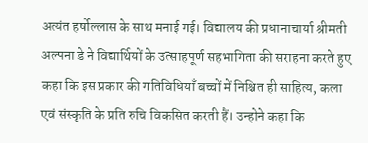अत्यंत हर्षोल्लास के साथ मनाई गई। विद्यालय की प्रधानाचार्या श्रीमती अल्पना डे ने विद्यार्थियों के उत्साहपूर्ण सहभागिता की सराहना करते हुए कहा कि इस प्रकार की गतिविधियाँ बच्चों में निश्चित ही साहित्य, कला एवं संस्कृति के प्रति रुचि विकसित करती हैं। उन्होने कहा कि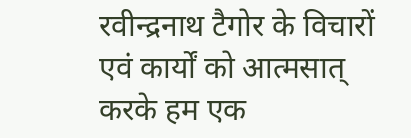रवीन्द्रनाथ टैगोर के विचारों एवं कार्यों को आत्मसात् करके हम एक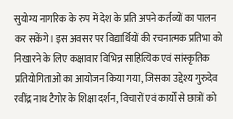सुयोग्य नागरिक के रुप में देश के प्रति अपने कर्तव्यों का पालन कर सकेंगे। इस अवसर पर विद्यार्थियों की रचनात्मक प्रतिभा को निखारने के लिए कक्षावार विभिन्न साहित्यिक एवं सांस्कृतिक प्रतियोगिताओं का आयोजन किया गया, जिसका उद्देश्य गुरुदेव रवींद्र नाथ टैगोर के शिक्षा दर्शन, विचारों एवं कार्यों से छात्रों को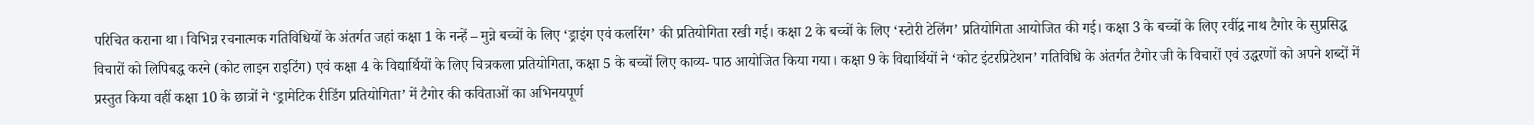परिचित कराना था। विभिन्न रचनात्मक गतिविधियों के अंतर्गत जहां कक्षा 1 के नन्हें – मुन्ने बच्चों के लिए ‘ड्राइंग एवं कलरिंग’ की प्रतियोगिता रखी गई। कक्षा 2 के बच्चों के लिए ‘स्टोरी टेलिंग’ प्रतियोगिता आयोजित की गई। कक्षा 3 के बच्चों के लिए रवींद्र नाथ टैगोर के सुप्रसिद्ध विचारों को लिपिबद्ध करने (कोट लाइन राइटिंग) एवं कक्षा 4 के विद्यार्थियों के लिए चित्रकला प्रतियोगिता, कक्षा 5 के बच्चों लिए काव्य- पाठ आयोजित किया गया। कक्षा 9 के विद्यार्थियों ने ‘कोट इंटरप्रिटेशन’ गतिविधि के अंतर्गत टैगोर जी के विचारों एवं उद्धरणों को अपने शब्दों में प्रस्तुत किया वहीं कक्षा 10 के छात्रों ने ‘ड्रामेटिक रीडिंग प्रतियोगिता’ में टैगोर की कविताओं का अभिनयपूर्ण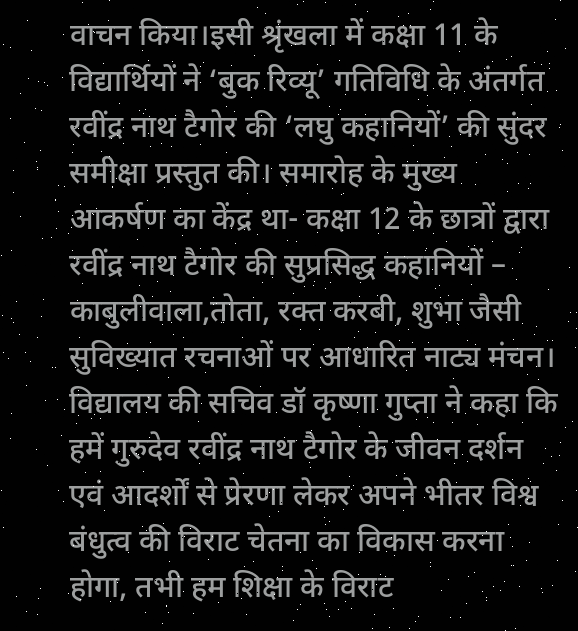वाचन किया।इसी श्रृंखला में कक्षा 11 के विद्यार्थियों ने ‘बुक रिव्यू’ गतिविधि के अंतर्गत रवींद्र नाथ टैगोर की ‘लघु कहानियों’ की सुंदर समीक्षा प्रस्तुत की। समारोह के मुख्य आकर्षण का केंद्र था- कक्षा 12 के छात्रों द्वारा रवींद्र नाथ टैगोर की सुप्रसिद्ध कहानियों – काबुलीवाला,तोता, रक्त करबी, शुभा जैसी सुविख्यात रचनाओं पर आधारित नाट्य मंचन। विद्यालय की सचिव डॉ कृष्णा गुप्ता ने कहा कि हमें गुरुदेव रवींद्र नाथ टैगोर के जीवन दर्शन एवं आदर्शों से प्रेरणा लेकर अपने भीतर विश्व बंधुत्व की विराट चेतना का विकास करना होगा, तभी हम शिक्षा के विराट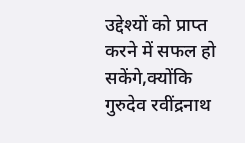उद्देश्यों को प्राप्त करने में सफल हो सकेंगे,क्योंकि गुरुदेव रवींद्रनाथ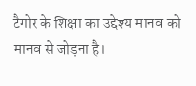टैगोर के शिक्षा का उद्देश्य मानव को मानव से जोड़ना है।